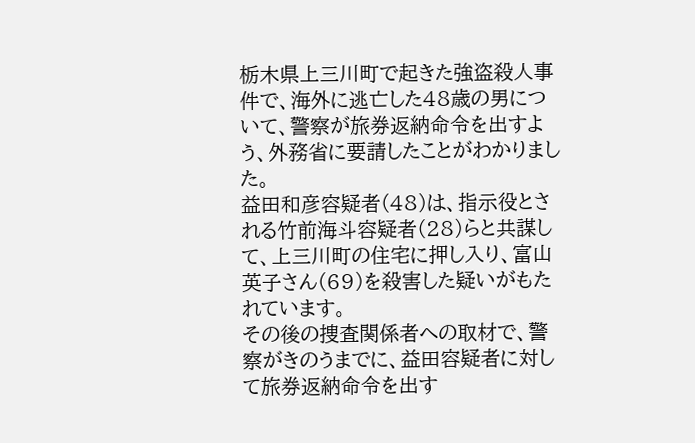栃木県上三川町で起きた強盗殺人事件で、海外に逃亡した48歳の男について、警察が旅券返納命令を出すよう、外務省に要請したことがわかりました。
益田和彦容疑者(48)は、指示役とされる竹前海斗容疑者(28)らと共謀して、上三川町の住宅に押し入り、富山英子さん(69)を殺害した疑いがもたれています。
その後の捜査関係者への取材で、警察がきのうまでに、益田容疑者に対して旅券返納命令を出す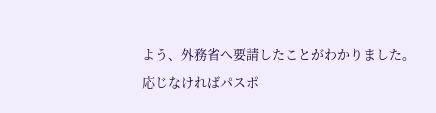よう、外務省へ要請したことがわかりました。
応じなければパスポ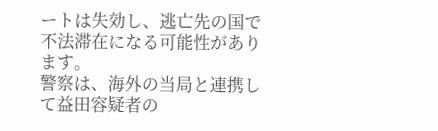ートは失効し、逃亡先の国で不法滞在になる可能性があります。
警察は、海外の当局と連携して益田容疑者の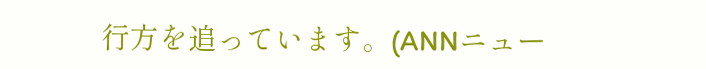行方を追っています。(ANNニュー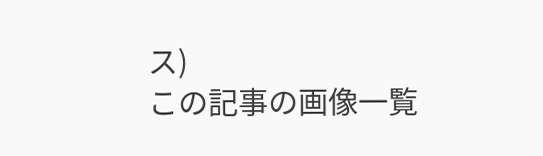ス)
この記事の画像一覧